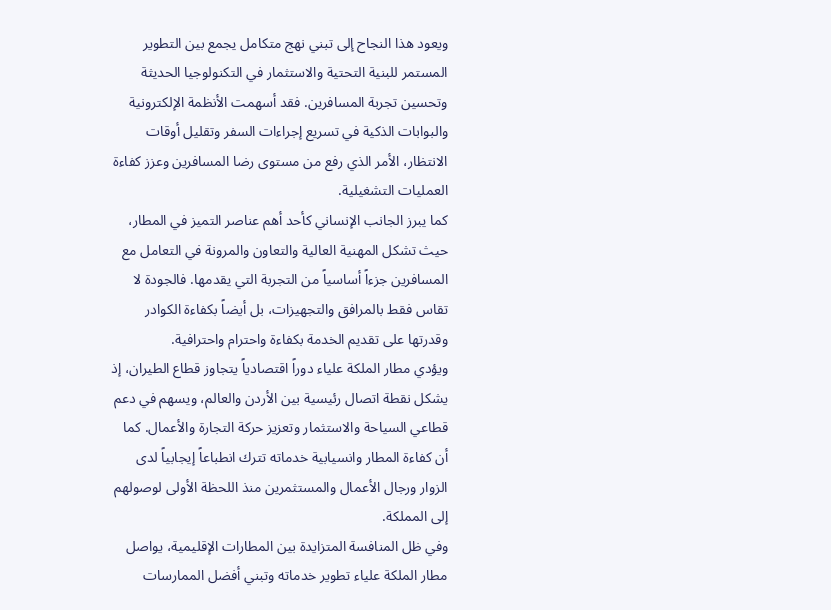ويعود هذا النجاح إلى تبني نهج متكامل يجمع بين التطوير المستمر للبنية التحتية والاستثمار في التكنولوجيا الحديثة وتحسين تجربة المسافرين. فقد أسهمت الأنظمة الإلكترونية والبوابات الذكية في تسريع إجراءات السفر وتقليل أوقات الانتظار، الأمر الذي رفع من مستوى رضا المسافرين وعزز كفاءة العمليات التشغيلية.
كما يبرز الجانب الإنساني كأحد أهم عناصر التميز في المطار، حيث تشكل المهنية العالية والتعاون والمرونة في التعامل مع المسافرين جزءاً أساسياً من التجربة التي يقدمها. فالجودة لا تقاس فقط بالمرافق والتجهيزات، بل أيضاً بكفاءة الكوادر وقدرتها على تقديم الخدمة بكفاءة واحترام واحترافية.
ويؤدي مطار الملكة علياء دوراً اقتصادياً يتجاوز قطاع الطيران، إذ يشكل نقطة اتصال رئيسية بين الأردن والعالم، ويسهم في دعم قطاعي السياحة والاستثمار وتعزيز حركة التجارة والأعمال. كما أن كفاءة المطار وانسيابية خدماته تترك انطباعاً إيجابياً لدى الزوار ورجال الأعمال والمستثمرين منذ اللحظة الأولى لوصولهم إلى المملكة.
وفي ظل المنافسة المتزايدة بين المطارات الإقليمية، يواصل مطار الملكة علياء تطوير خدماته وتبني أفضل الممارسات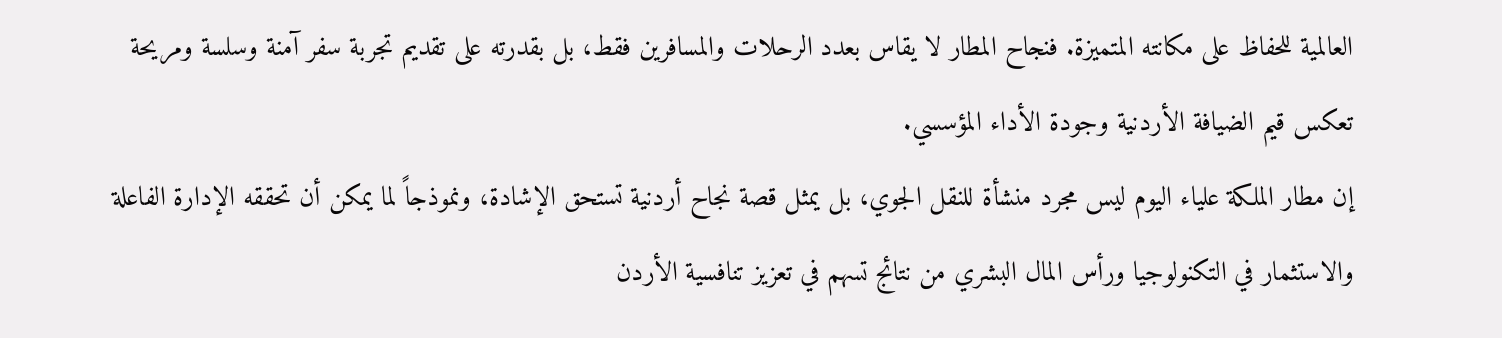العالمية للحفاظ على مكانته المتميزة. فنجاح المطار لا يقاس بعدد الرحلات والمسافرين فقط، بل بقدرته على تقديم تجربة سفر آمنة وسلسة ومريحة تعكس قيم الضيافة الأردنية وجودة الأداء المؤسسي.
إن مطار الملكة علياء اليوم ليس مجرد منشأة للنقل الجوي، بل يمثل قصة نجاح أردنية تستحق الإشادة، ونموذجاً لما يمكن أن تحققه الإدارة الفاعلة والاستثمار في التكنولوجيا ورأس المال البشري من نتائج تسهم في تعزيز تنافسية الأردن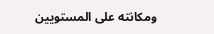ومكانته على المستويين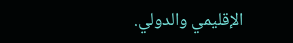الإقليمي والدولي.